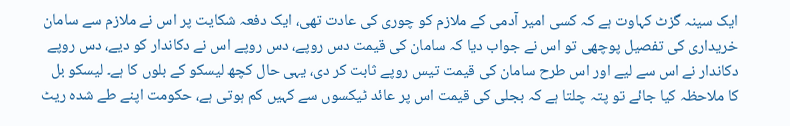ایک سینہ گزٹ کہاوت ہے کہ کسی امیر آدمی کے ملازم کو چوری کی عادت تھی، ایک دفعہ شکایت پر اس نے ملازم سے سامان خریداری کی تفصیل پوچھی تو اس نے جواب دیا کہ سامان کی قیمت دس روپے، دس روپے اس نے دکاندار کو دیے، دس روپے دکاندار نے اس سے لیے اور اس طرح سامان کی قیمت تیس روپے ثابت کر دی، یہی حال کچھ لیسکو کے بلوں کا ہے۔ لیسکو بل کا ملاحظہ کیا جائے تو پتہ چلتا ہے کہ بجلی کی قیمت اس پر عائد ٹیکسوں سے کہیں کم ہوتی ہے، حکومت اپنے طے شدہ ریٹ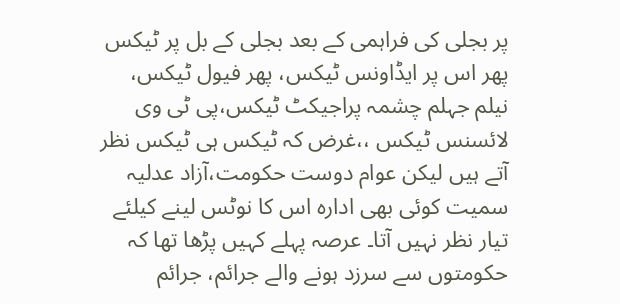پر بجلی کی فراہمی کے بعد بجلی کے بل پر ٹیکس پھر اس پر ایڈاونس ٹیکس، پھر فیول ٹیکس، نیلم جہلم چشمہ پراجیکٹ ٹیکس،پی ٹی وی لائسنس ٹیکس ،،غرض کہ ٹیکس ہی ٹیکس نظر آتے ہیں لیکن عوام دوست حکومت،آزاد عدلیہ سمیت کوئی بھی ادارہ اس کا نوٹس لینے کیلئے تیار نظر نہیں آتا۔ عرصہ پہلے کہیں پڑھا تھا کہ حکومتوں سے سرزد ہونے والے جرائم، جرائم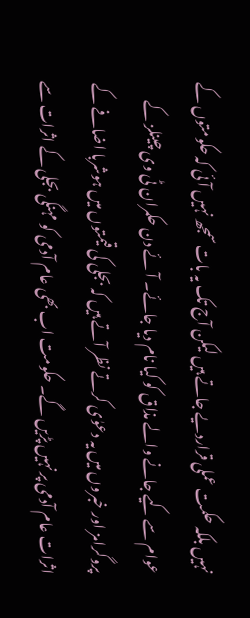نہیں بلکہ حکمت عملی قراردیے جاتے ہیں لیکن آج تک یہ بات سمجھ نہیں آئی کہ حکومتوں کے عوام سے کیے جانے والے مذاق کو کیا نام دیا جائے۔ آئے دن حکمران ٹی وی چینلز کے پروگرامز اور خبروں میں یہ دعوٰی کرتے نظر آتے ہیں کہ بجلی کی قیمتوں میں ہوشربا اضافے کے اثرات عام آدمی پر نہیں پڑیں گے۔ حکومت اب بھی عام آدمی کو مہنگی بجلی کے اثرات سے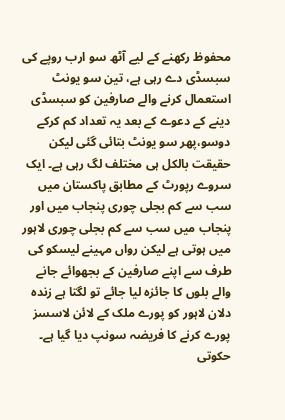محفوظ رکھنے کے لیے آٹھ سو ارب روپے کی سبسڈی دے رہی ہے، تین سو یونٹ استعمال کرنے والے صارفین کو سبسڈی دینے کے دعوے کے بعد یہ تعداد کم کرکے دوسو،پھر سو یونٹ بتائی گئی لیکن حقیقت بالکل ہی مختلف لگ رہی ہے۔ ایک سروے رپورٹ کے مطابق پاکستان میں سب سے کم بجلی چوری پنجاب میں اور پنجاب میں سب سے کم بجلی چوری لاہور میں ہوتی ہے لیکن رواں مہینے لیسکو کی طرف سے اپنے صارفین کے بجھوائے جانے والے بلوں کا جائزہ لیا جائے تو لگتا ہے زندہ دلان لاہور کو پورے ملک کے لائن لاسسز پورے کرنے کا فریضہ سونپ دیا گیا ہے۔ حکوتی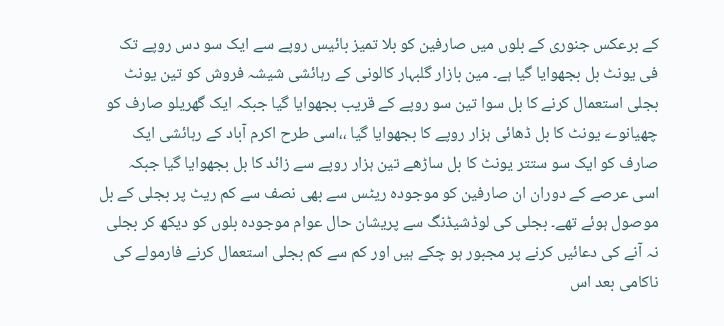کے برعکس جنوری کے بلوں میں صارفین کو بلا تمیز بائیس روپے سے ایک سو دس روپے تک فی یونٹ بل بجھوایا گیا ہے۔ مین بازار گلبہار کالونی کے رہائشی شیشہ فروش کو تین یونٹ بجلی استعمال کرنے کا بل سوا تین سو روپے کے قریب بجھوایا گیا جبکہ ایک گھریلو صارف کو چھیانوے یونٹ کا بل ڈھائی ہزار روپے کا بجھوایا گیا ،،اسی طرح اکرم آباد کے رہائشی ایک صارف کو ایک سو ستتر یونٹ کا بل ساڑھے تین ہزار روپے سے زائد کا بل بجھوایا گیا جبکہ اسی عرصے کے دوران ان صارفین کو موجودہ ریٹس سے بھی نصف سے کم ریٹ پر بجلی کے بل موصول ہوئے تھے۔ بجلی کی لوڈشیڈنگ سے پریشان حال عوام موجودہ بلوں کو دیکھ کر بجلی نہ آنے کی دعائیں کرنے پر مجبور ہو چکے ہیں اور کم سے کم بجلی استعمال کرنے فارمولے کی ناکامی بعد اس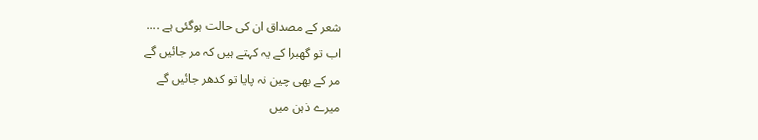شعر کے مصداق ان کی حالت ہوگئی ہے ....
اب تو گھبرا کے یہ کہتے ہیں کہ مر جائیں گے
مر کے بھی چین نہ پایا تو کدھر جائیں گے
میرے ذہن میں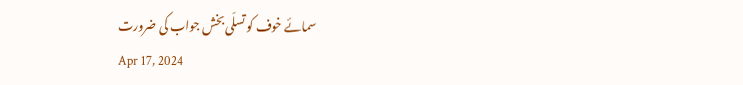سمائے خوف کو تسلّی بخش جواب کی ضرورت
Apr 17, 2024